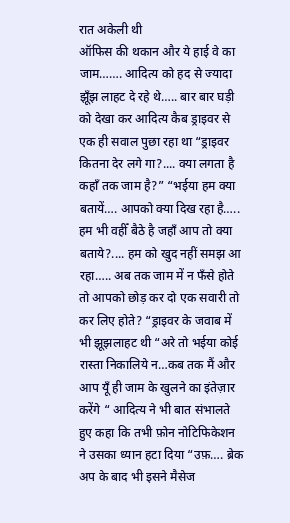रात अकेली थी
ऑफिस की थकान और ये हाई वे का जाम……. आदित्य को हद से ज्यादा झूँझ लाहट दे रहे थे….. बार बार घड़ी को देखा कर आदित्य कैब ड्राइवर से एक ही सवाल पुछा रहा था “ड्राइवर कितना देर लगे गा?.... क्या लगता है कहाँ तक जाम है?” “भईया हम क्या बतायें…. आपको क्या दिख रहा है….. हम भी वहीँ बैठे है जहाँ आप तो क्या बताये?.... हम को खुद नहीं समझ आ रहा….. अब तक जाम में न फँसे होते तो आपको छोड़ कर दो एक सवारी तो कर लिए होते? “ड्राइवर के जवाब में भी झूझलाहट थी “अरे तो भईया कोई रास्ता निकालिये न…कब तक मैं और आप यूँ ही जाम के खुलने का इंतेज़ार करेंगे “ आदित्य ने भी बात संभालते हुए कहा कि तभी फ़ोन नोटिफिकेशन ने उसका ध्यान हटा दिया “उफ़…. ब्रेक अप के बाद भी इसने मैसेज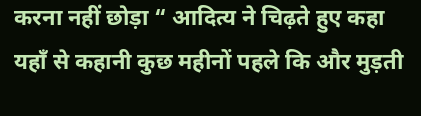करना नहीं छोड़ा “ आदित्य ने चिढ़ते हुए कहा यहाँ से कहानी कुछ महीनों पहले कि और मुड़ती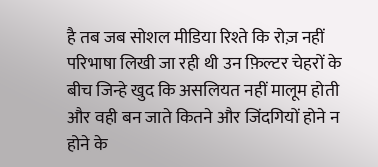है तब जब सोशल मीडिया रिश्ते कि रोज़ नहीं परिभाषा लिखी जा रही थी उन फ़िल्टर चेहरों के बीच जिन्हे खुद कि असलियत नहीं मालूम होती और वही बन जाते कितने और जिंदगियों होने न होने के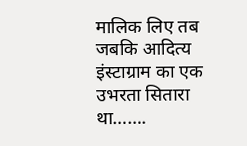मालिक लिए तब जबकि आदित्य इंस्टाग्राम का एक उभरता सितारा था…….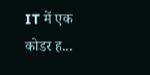IT में एक कोडर ह...